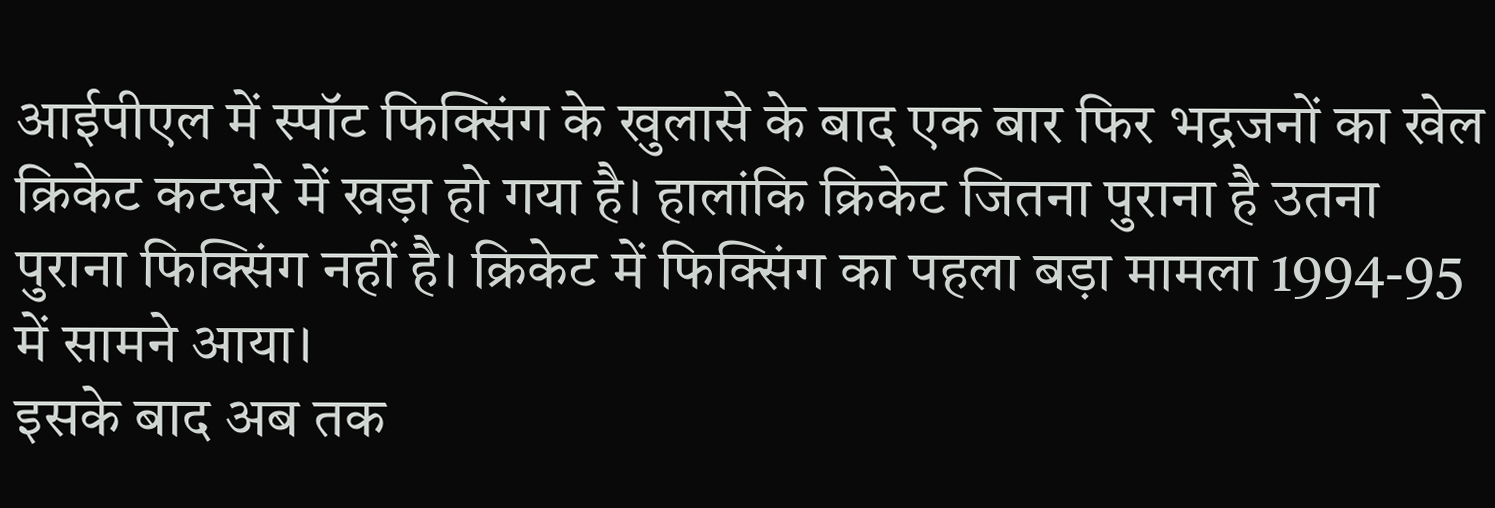आईपीएल में स्पॉट फिक्सिंग के खुलासे के बाद एक बार फिर भद्रजनों का खेल क्रिकेट कटघरे में खड़ा हो गया है। हालांकि क्रिकेट जितना पुराना है उतना पुराना फिक्सिंग नहीं है। क्रिकेट में फिक्सिंग का पहला बड़ा मामला 1994-95 में सामने आया।
इसके बाद अब तक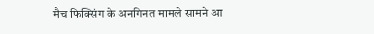मैच फिक्सिंग के अनगिनत मामले सामने आ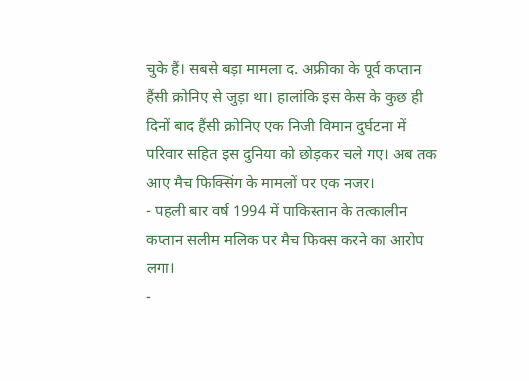चुके हैं। सबसे बड़ा मामला द. अफ्रीका के पूर्व कप्तान हैंसी क्रोनिए से जुड़ा था। हालांकि इस केस के कुछ ही दिनों बाद हैंसी क्रोनिए एक निजी विमान दुर्घटना में परिवार सहित इस दुनिया को छोड़कर चले गए। अब तक आए मैच फिक्सिंग के मामलों पर एक नजर।
- पहली बार वर्ष 1994 में पाकिस्तान के तत्कालीन कप्तान सलीम मलिक पर मैच फिक्स करने का आरोप लगा।
-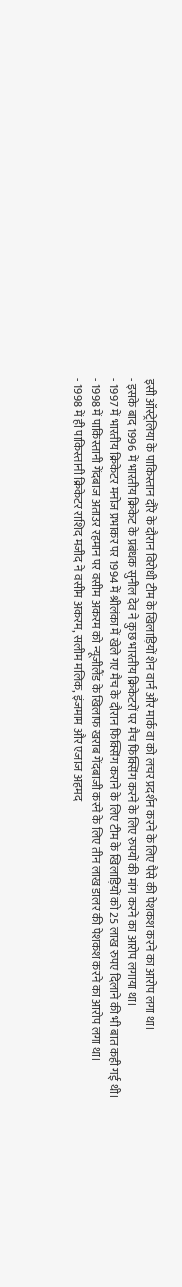इसी ऑस्ट्रेलिया के पाकिस्तान दौरे के दौरान विरोधी टीम के खिलाड़ियों शेन वार्न और मार्क वा को लचर प्रदर्शन करने के लिए पैसे की पेशकश करने का आरोप लगा था।
- इसके बाद 1996 में भारतीय क्रिकेट के प्रबंधक सुनील देव ने कुछ भारतीय क्रिकेटरों पर मैच फिक्सिंग करने के लिए रुपयों की मांग करने का आरोप लगाया था।
- 1997 में भारतीय क्रिकेटर मनोज प्रभाकर पर 1994 में श्रीलंका में खेले गए मैच के दौरान फिक्सिंग कराने के लिए टीम के खिलाड़ियों को 25 लाख रुपए दिलाने की भी बात कही गई थी।
- 1998 में पाकिस्तानी गेंदबाज अताउर रहमान पर वसीम अकरम को न्यूजीलैंड के खिलाफ खराब गेंदबाजी करने के लिए तीन लाख डालर की पेशकश करने का आरोप लगा था।
- 1998 में ही पाकिस्तानी क्रिकेटर राशिद मजीद ने वसीम अकरम, सलीम मलिक, इंजमाम और एजाज अहमद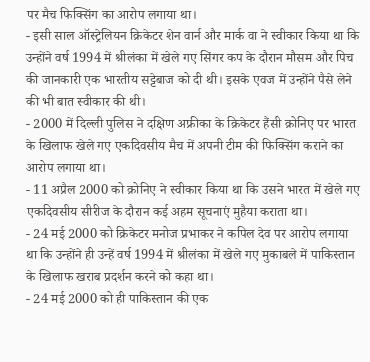पर मैच फिक्सिंग का आरोप लगाया था।
- इसी साल ऑस्ट्रेलियन क्रिकेटर शेन वार्न और मार्क वा ने स्वीकार किया था कि उन्होंने वर्ष 1994 में श्रीलंका में खेले गए सिंगर कप के दौरान मौसम और पिच की जानकारी एक भारतीय सट्टेबाज को दी थी। इसके एवज में उन्होंने पैसे लेने की भी बात स्वीकार की थी।
- 2000 में दिल्ली पुलिस ने दक्षिण अफ्रीका के क्रिकेटर हैंसी क्रोनिए पर भारत के खिलाफ खेले गए एकदिवसीय मैच में अपनी टीम की फिक्सिंग कराने का आरोप लगाया था।
- 11 अप्रैल 2000 को क्रोनिए ने स्वीकार किया था कि उसने भारत में खेले गए एकदिवसीय सीरीज के दौरान कई अहम सूचनाएं मुहैया कराता था।
- 24 मई 2000 को क्रिकेटर मनोज प्रभाकर ने कपिल देव पर आरोप लगाया था कि उन्होंने ही उन्हें वर्ष 1994 में श्रीलंका में खेले गए मुकाबले में पाकिस्तान के खिलाफ खराब प्रदर्शन करने को कहा था।
- 24 मई 2000 को ही पाकिस्तान की एक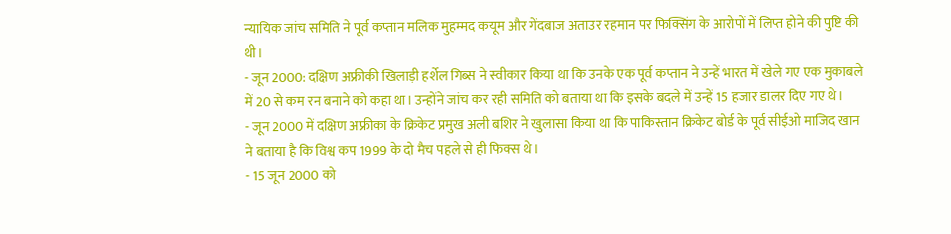न्यायिक जांच समिति ने पूर्व कप्तान मलिक मुहम्मद कयूम और गेंदबाज अताउर रहमान पर फिक्सिंग के आरोपों में लिप्त होने की पुष्टि की थी।
- जून 2000: दक्षिण अफ्रीकी खिलाड़ी हर्शेल गिब्स ने स्वीकार किया था कि उनके एक पूर्व कप्तान ने उन्हें भारत में खेले गए एक मुकाबले में 20 से कम रन बनाने को कहा था। उन्होंने जांच कर रही समिति को बताया था कि इसके बदले में उन्हें 15 हजार डालर दिए गए थे।
- जून 2000 में दक्षिण अफ्रीका के क्रिकेट प्रमुख अली बशिर ने खुलासा किया था कि पाकिस्तान क्रिकेट बोर्ड के पूर्व सीईओ माजिद खान ने बताया है कि विश्व कप 1999 के दो मैच पहले से ही फिक्स थे।
- 15 जून 2000 को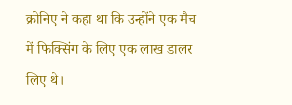क्रोनिए ने कहा था कि उन्होंने एक मैच में फिक्सिंग के लिए एक लाख डालर लिए थे।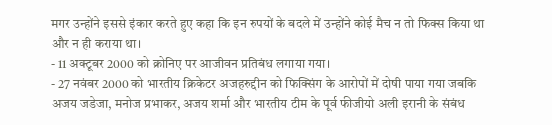मगर उन्होंने इससे इंकार करते हुए कहा कि इन रुपयों के बदले में उन्होंने कोई मैच न तो फिक्स किया था और न ही कराया था।
- 11 अक्टूबर 2000 को क्रोनिए पर आजीवन प्रतिबंध लगाया गया।
- 27 नवंबर 2000 को भारतीय क्रिकेटर अजहरुद्दीन को फिक्सिंग के आरोपों में दोषी पाया गया जबकि अजय जडेजा, मनोज प्रभाकर, अजय शर्मा और भारतीय टीम के पूर्व फीजीयो अली इरानी के संबंध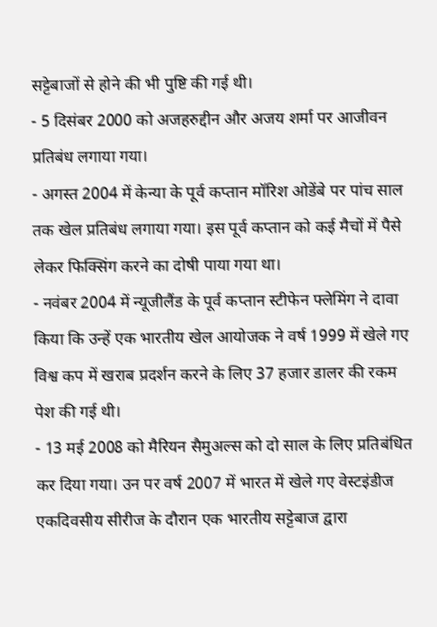सट्टेबाजों से होने की भी पुष्टि की गई थी।
- 5 दिसंबर 2000 को अजहरुद्दीन और अजय शर्मा पर आजीवन प्रतिबंध लगाया गया।
- अगस्त 2004 में केन्या के पूर्व कप्तान मॉरिश ओडेंबे पर पांच साल तक खेल प्रतिबंध लगाया गया। इस पूर्व कप्तान को कई मैचों में पैसे लेकर फिक्सिंग करने का दोषी पाया गया था।
- नवंबर 2004 में न्यूजीलैंड के पूर्व कप्तान स्टीफेन फ्लेमिंग ने दावा किया कि उन्हें एक भारतीय खेल आयोजक ने वर्ष 1999 में खेले गए विश्व कप में खराब प्रदर्शन करने के लिए 37 हजार डालर की रकम पेश की गई थी।
- 13 मई 2008 को मैरियन सैमुअल्स को दो साल के लिए प्रतिबंधित कर दिया गया। उन पर वर्ष 2007 में भारत में खेले गए वेस्टइंडीज एकदिवसीय सीरीज के दौरान एक भारतीय सट्टेबाज द्वारा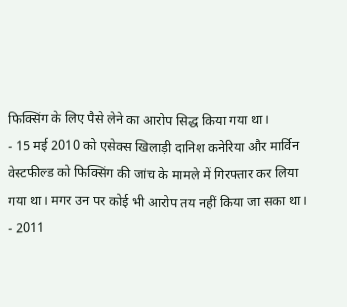फिक्सिंग के लिए पैसे लेने का आरोप सिद्ध किया गया था।
- 15 मई 2010 को एसेक्स खिलाड़ी दानिश कनेरिया और मार्विन वेस्टफील्ड को फिक्सिंग की जांच के मामले में गिरफ्तार कर लिया गया था। मगर उन पर कोई भी आरोप तय नहीं किया जा सका था।
- 2011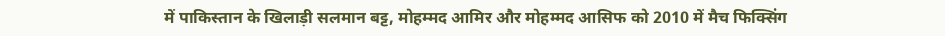में पाकिस्तान के खिलाड़ी सलमान बट्ट, मोहम्मद आमिर और मोहम्मद आसिफ को 2010 में मैच फिक्सिंग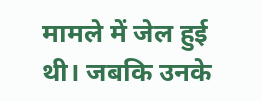मामले में जेल हुई थी। जबकि उनके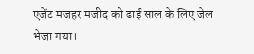एजेंट मजहर मजीद को ढाई साल के लिए जेल भेजा गया।